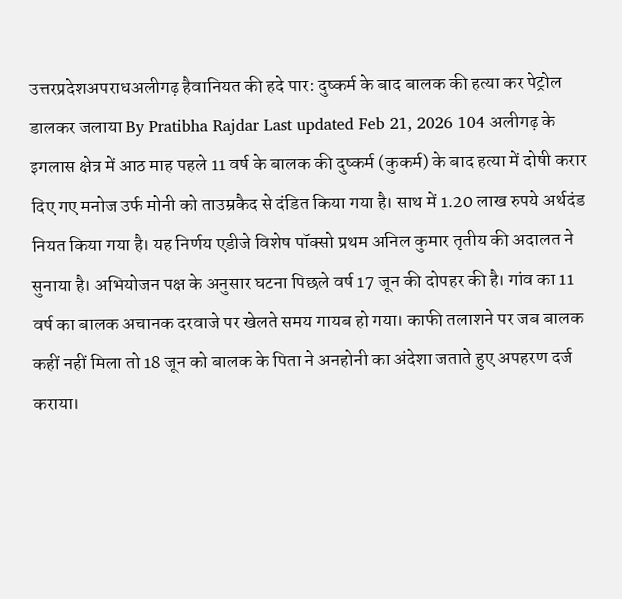उत्तरप्रदेशअपराधअलीगढ़ हैवानियत की हदे पार: दुष्कर्म के बाद बालक की हत्या कर पेट्रोल डालकर जलाया By Pratibha Rajdar Last updated Feb 21, 2026 104 अलीगढ़ के इगलास क्षेत्र में आठ माह पहले 11 वर्ष के बालक की दुष्कर्म (कुकर्म) के बाद हत्या में दोषी करार दिए गए मनोज उर्फ मोनी को ताउम्रकैद से दंडित किया गया है। साथ में 1.20 लाख रुपये अर्थदंड नियत किया गया है। यह निर्णय एडीजे विशेष पॉक्सो प्रथम अनिल कुमार तृतीय की अदालत ने सुनाया है। अभियोजन पक्ष के अनुसार घटना पिछले वर्ष 17 जून की दोपहर की है। गांव का 11 वर्ष का बालक अचानक दरवाजे पर खेलते समय गायब हो गया। काफी तलाशने पर जब बालक कहीं नहीं मिला तो 18 जून को बालक के पिता ने अनहोनी का अंदेशा जताते हुए अपहरण दर्ज कराया।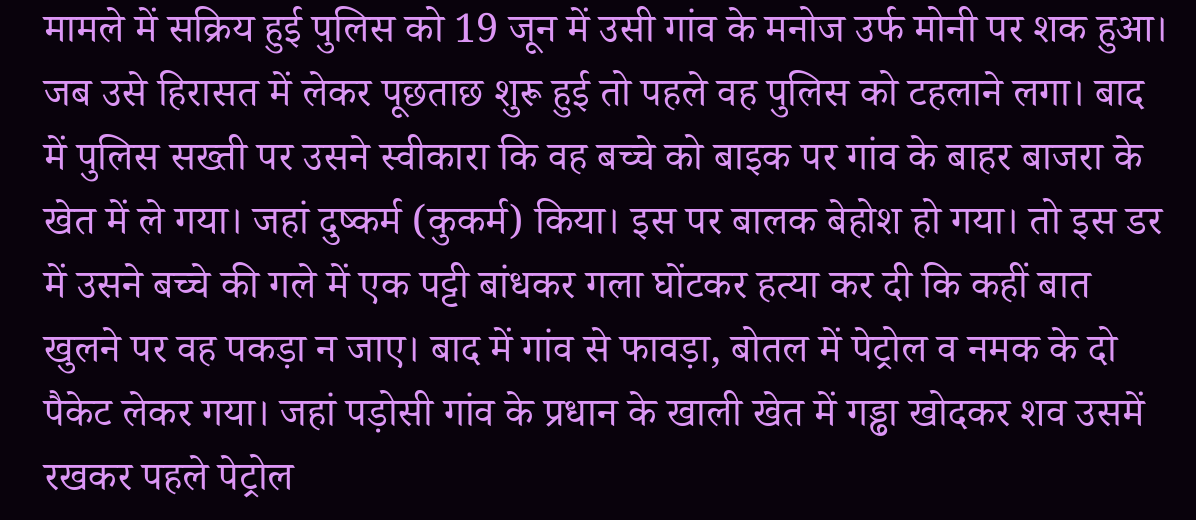मामले में सक्रिय हुई पुलिस को 19 जून में उसी गांव के मनोज उर्फ मोनी पर शक हुआ। जब उसे हिरासत में लेकर पूछताछ शुरू हुई तो पहले वह पुलिस को टहलाने लगा। बाद में पुलिस सख्ती पर उसने स्वीकारा कि वह बच्चे को बाइक पर गांव के बाहर बाजरा के खेत में ले गया। जहां दुष्कर्म (कुकर्म) किया। इस पर बालक बेहोश हो गया। तो इस डर में उसने बच्चे की गले में एक पट्टी बांधकर गला घोंटकर हत्या कर दी कि कहीं बात खुलने पर वह पकड़ा न जाए। बाद में गांव से फावड़ा, बोतल में पेट्रोल व नमक के दो पैकेट लेकर गया। जहां पड़ोसी गांव के प्रधान के खाली खेत में गड्ढा खोदकर शव उसमें रखकर पहले पेट्रोल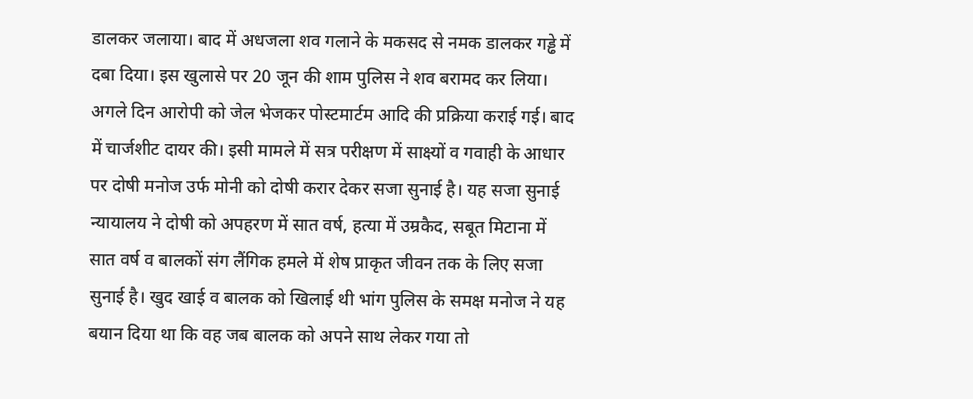डालकर जलाया। बाद में अधजला शव गलाने के मकसद से नमक डालकर गड्ढे में दबा दिया। इस खुलासे पर 20 जून की शाम पुलिस ने शव बरामद कर लिया। अगले दिन आरोपी को जेल भेजकर पोस्टमार्टम आदि की प्रक्रिया कराई गई। बाद में चार्जशीट दायर की। इसी मामले में सत्र परीक्षण में साक्ष्यों व गवाही के आधार पर दोषी मनोज उर्फ मोनी को दोषी करार देकर सजा सुनाई है। यह सजा सुनाई न्यायालय ने दोषी को अपहरण में सात वर्ष, हत्या में उम्रकैद, सबूत मिटाना में सात वर्ष व बालकों संग लैंगिक हमले में शेष प्राकृत जीवन तक के लिए सजा सुनाई है। खुद खाई व बालक को खिलाई थी भांग पुलिस के समक्ष मनोज ने यह बयान दिया था कि वह जब बालक को अपने साथ लेकर गया तो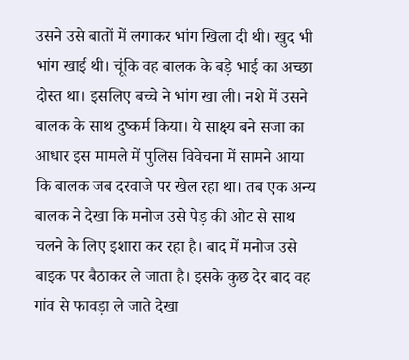उसने उसे बातों में लगाकर भांग खिला दी थी। खुद भी भांग खाई थी। चूंकि वह बालक के बड़े भाई का अच्छा दोस्त था। इसलिए बच्चे ने भांग खा ली। नशे में उसने बालक के साथ दुष्कर्म किया। ये साक्ष्य बने सजा का आधार इस मामले में पुलिस विवेचना में सामने आया कि बालक जब दरवाजे पर खेल रहा था। तब एक अन्य बालक ने देखा कि मनोज उसे पेड़ की ओट से साथ चलने के लिए इशारा कर रहा है। बाद में मनोज उसे बाइक पर बैठाकर ले जाता है। इसके कुछ देर बाद वह गांव से फावड़ा ले जाते देखा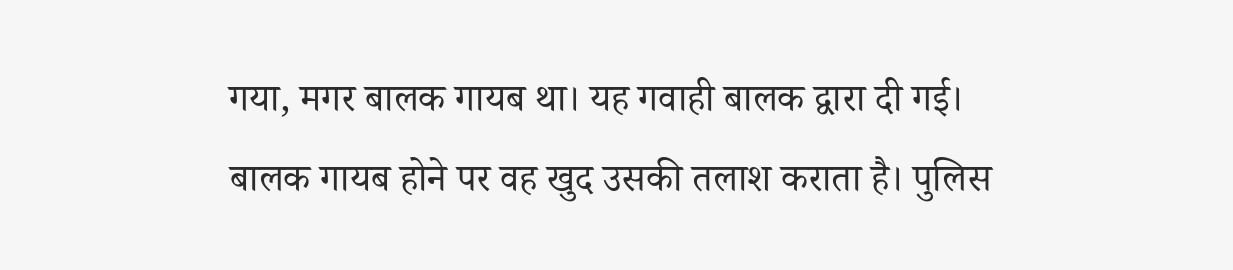गया, मगर बालक गायब था। यह गवाही बालक द्वारा दी गई। बालक गायब होने पर वह खुद उसकी तलाश कराता है। पुलिस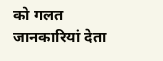को गलत जानकारियां देता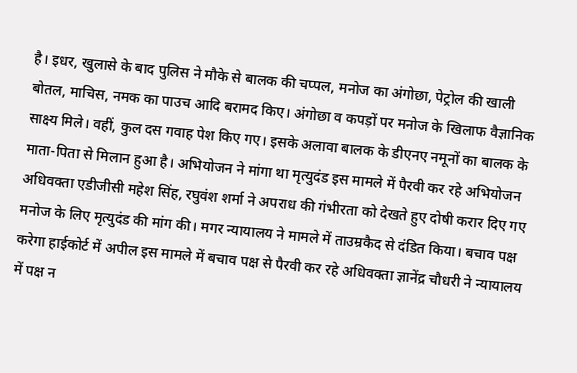है। इधर, खुलासे के बाद पुलिस ने मौके से बालक की चप्पल, मनोज का अंगोछा, पेट्रोल की खाली बोतल, माचिस, नमक का पाउच आदि बरामद किए। अंगोछा व कपड़ों पर मनोज के खिलाफ वैज्ञानिक साक्ष्य मिले। वहीं, कुल दस गवाह पेश किए गए। इसके अलावा बालक के डीएनए नमूनों का बालक के माता-पिता से मिलान हुआ है। अभियोजन ने मांगा था मृत्युदंड इस मामले में पैरवी कर रहे अभियोजन अधिवक्ता एडीजीसी महेश सिंह, रघुवंश शर्मा ने अपराध की गंभीरता को देखते हुए दोषी करार दिए गए मनोज के लिए मृत्युदंड की मांग की। मगर न्यायालय ने मामले में ताउम्रकैद से दंडित किया। बचाव पक्ष करेगा हाईकोर्ट में अपील इस मामले में बचाव पक्ष से पैरवी कर रहे अधिवक्ता ज्ञानेंद्र चौधरी ने न्यायालय में पक्ष न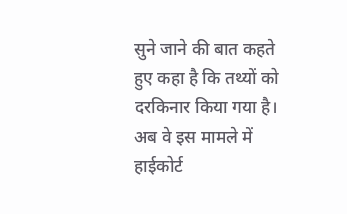सुने जाने की बात कहते हुए कहा है कि तथ्यों को दरकिनार किया गया है। अब वे इस मामले में हाईकोर्ट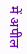में अपील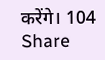करेंगे। 104 Share